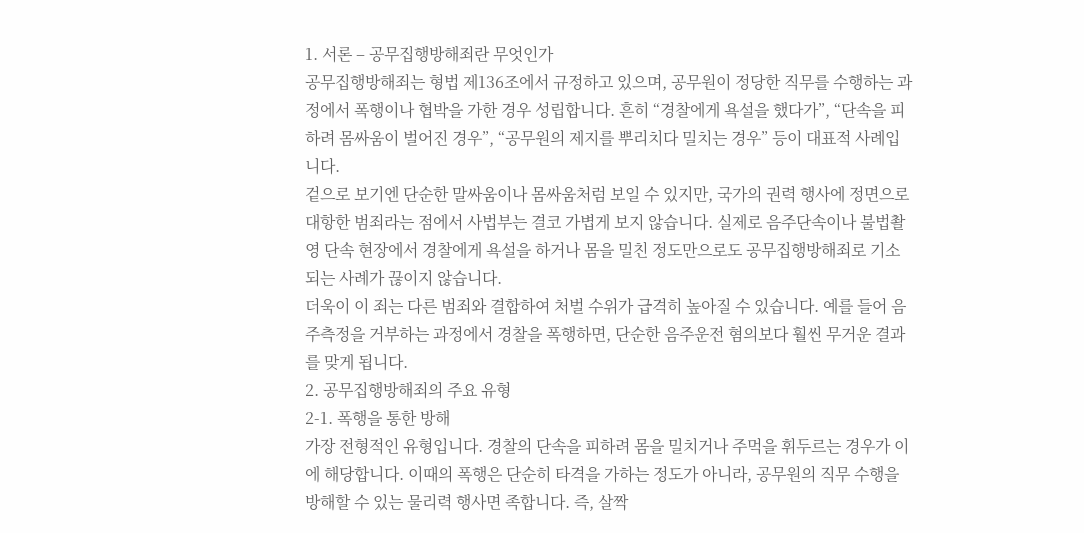1. 서론 – 공무집행방해죄란 무엇인가
공무집행방해죄는 형법 제136조에서 규정하고 있으며, 공무원이 정당한 직무를 수행하는 과정에서 폭행이나 협박을 가한 경우 성립합니다. 흔히 “경찰에게 욕설을 했다가”, “단속을 피하려 몸싸움이 벌어진 경우”, “공무원의 제지를 뿌리치다 밀치는 경우” 등이 대표적 사례입니다.
겉으로 보기엔 단순한 말싸움이나 몸싸움처럼 보일 수 있지만, 국가의 권력 행사에 정면으로 대항한 범죄라는 점에서 사법부는 결코 가볍게 보지 않습니다. 실제로 음주단속이나 불법촬영 단속 현장에서 경찰에게 욕설을 하거나 몸을 밀친 정도만으로도 공무집행방해죄로 기소되는 사례가 끊이지 않습니다.
더욱이 이 죄는 다른 범죄와 결합하여 처벌 수위가 급격히 높아질 수 있습니다. 예를 들어 음주측정을 거부하는 과정에서 경찰을 폭행하면, 단순한 음주운전 혐의보다 훨씬 무거운 결과를 맞게 됩니다.
2. 공무집행방해죄의 주요 유형
2-1. 폭행을 통한 방해
가장 전형적인 유형입니다. 경찰의 단속을 피하려 몸을 밀치거나 주먹을 휘두르는 경우가 이에 해당합니다. 이때의 폭행은 단순히 타격을 가하는 정도가 아니라, 공무원의 직무 수행을 방해할 수 있는 물리력 행사면 족합니다. 즉, 살짝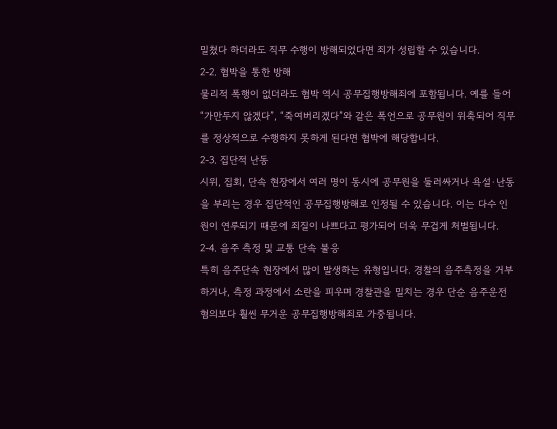밀쳤다 하더라도 직무 수행이 방해되었다면 죄가 성립할 수 있습니다.
2-2. 협박을 통한 방해
물리적 폭행이 없더라도 협박 역시 공무집행방해죄에 포함됩니다. 예를 들어 “가만두지 않겠다”, “죽여버리겠다”와 같은 폭언으로 공무원이 위축되어 직무를 정상적으로 수행하지 못하게 된다면 협박에 해당합니다.
2-3. 집단적 난동
시위, 집회, 단속 현장에서 여러 명이 동시에 공무원을 둘러싸거나 욕설·난동을 부리는 경우 집단적인 공무집행방해로 인정될 수 있습니다. 이는 다수 인원이 연루되기 때문에 죄질이 나쁘다고 평가되어 더욱 무겁게 처벌됩니다.
2-4. 음주 측정 및 교통 단속 불응
특히 음주단속 현장에서 많이 발생하는 유형입니다. 경찰의 음주측정을 거부하거나, 측정 과정에서 소란을 피우며 경찰관을 밀치는 경우 단순 음주운전 혐의보다 훨씬 무거운 공무집행방해죄로 가중됩니다.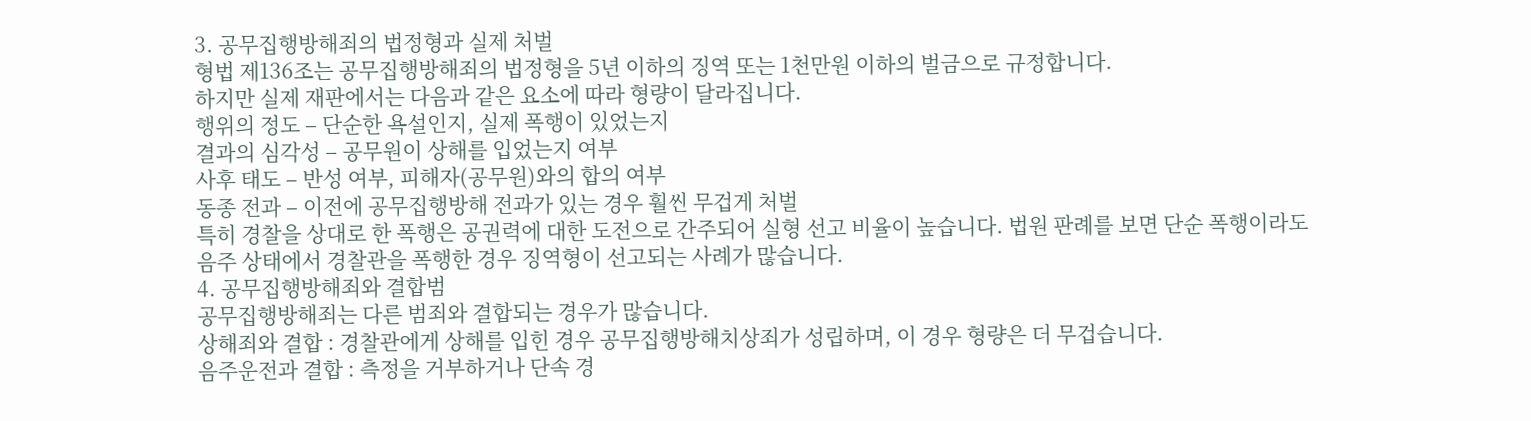3. 공무집행방해죄의 법정형과 실제 처벌
형법 제136조는 공무집행방해죄의 법정형을 5년 이하의 징역 또는 1천만원 이하의 벌금으로 규정합니다.
하지만 실제 재판에서는 다음과 같은 요소에 따라 형량이 달라집니다.
행위의 정도 – 단순한 욕설인지, 실제 폭행이 있었는지
결과의 심각성 – 공무원이 상해를 입었는지 여부
사후 태도 – 반성 여부, 피해자(공무원)와의 합의 여부
동종 전과 – 이전에 공무집행방해 전과가 있는 경우 훨씬 무겁게 처벌
특히 경찰을 상대로 한 폭행은 공권력에 대한 도전으로 간주되어 실형 선고 비율이 높습니다. 법원 판례를 보면 단순 폭행이라도 음주 상태에서 경찰관을 폭행한 경우 징역형이 선고되는 사례가 많습니다.
4. 공무집행방해죄와 결합범
공무집행방해죄는 다른 범죄와 결합되는 경우가 많습니다.
상해죄와 결합 : 경찰관에게 상해를 입힌 경우 공무집행방해치상죄가 성립하며, 이 경우 형량은 더 무겁습니다.
음주운전과 결합 : 측정을 거부하거나 단속 경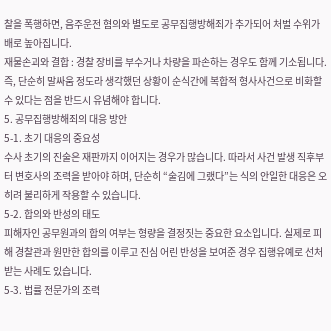찰을 폭행하면, 음주운전 혐의와 별도로 공무집행방해죄가 추가되어 처벌 수위가 배로 높아집니다.
재물손괴와 결합 : 경찰 장비를 부수거나 차량을 파손하는 경우도 함께 기소됩니다.
즉, 단순히 말싸움 정도라 생각했던 상황이 순식간에 복합적 형사사건으로 비화할 수 있다는 점을 반드시 유념해야 합니다.
5. 공무집행방해죄의 대응 방안
5-1. 초기 대응의 중요성
수사 초기의 진술은 재판까지 이어지는 경우가 많습니다. 따라서 사건 발생 직후부터 변호사의 조력을 받아야 하며, 단순히 “술김에 그랬다”는 식의 안일한 대응은 오히려 불리하게 작용할 수 있습니다.
5-2. 합의와 반성의 태도
피해자인 공무원과의 합의 여부는 형량을 결정짓는 중요한 요소입니다. 실제로 피해 경찰관과 원만한 합의를 이루고 진심 어린 반성을 보여준 경우 집행유예로 선처받는 사례도 있습니다.
5-3. 법률 전문가의 조력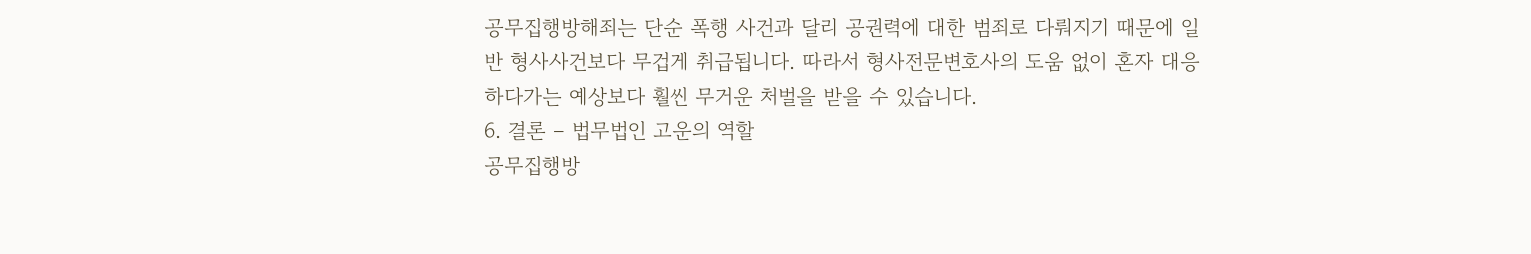공무집행방해죄는 단순 폭행 사건과 달리 공권력에 대한 범죄로 다뤄지기 때문에 일반 형사사건보다 무겁게 취급됩니다. 따라서 형사전문변호사의 도움 없이 혼자 대응하다가는 예상보다 훨씬 무거운 처벌을 받을 수 있습니다.
6. 결론 – 법무법인 고운의 역할
공무집행방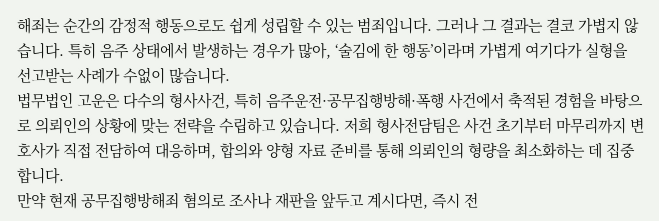해죄는 순간의 감정적 행동으로도 쉽게 성립할 수 있는 범죄입니다. 그러나 그 결과는 결코 가볍지 않습니다. 특히 음주 상태에서 발생하는 경우가 많아, ‘술김에 한 행동’이라며 가볍게 여기다가 실형을 선고받는 사례가 수없이 많습니다.
법무법인 고운은 다수의 형사사건, 특히 음주운전·공무집행방해·폭행 사건에서 축적된 경험을 바탕으로 의뢰인의 상황에 맞는 전략을 수립하고 있습니다. 저희 형사전담팀은 사건 초기부터 마무리까지 변호사가 직접 전담하여 대응하며, 합의와 양형 자료 준비를 통해 의뢰인의 형량을 최소화하는 데 집중합니다.
만약 현재 공무집행방해죄 혐의로 조사나 재판을 앞두고 계시다면, 즉시 전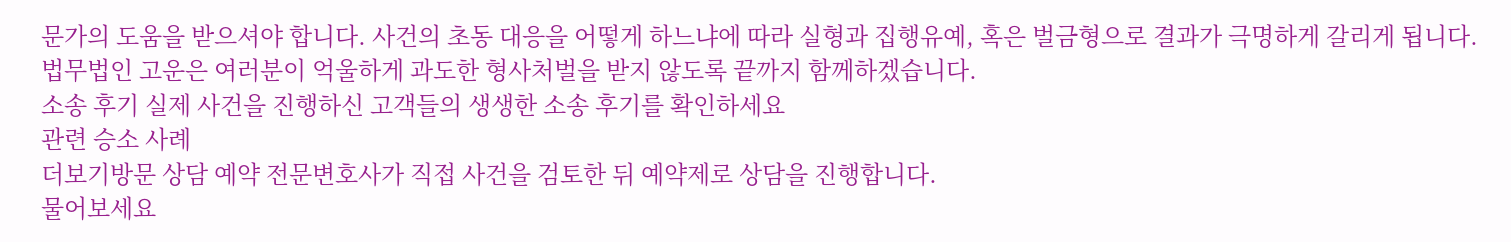문가의 도움을 받으셔야 합니다. 사건의 초동 대응을 어떻게 하느냐에 따라 실형과 집행유예, 혹은 벌금형으로 결과가 극명하게 갈리게 됩니다.
법무법인 고운은 여러분이 억울하게 과도한 형사처벌을 받지 않도록 끝까지 함께하겠습니다.
소송 후기 실제 사건을 진행하신 고객들의 생생한 소송 후기를 확인하세요
관련 승소 사례
더보기방문 상담 예약 전문변호사가 직접 사건을 검토한 뒤 예약제로 상담을 진행합니다.
물어보세요